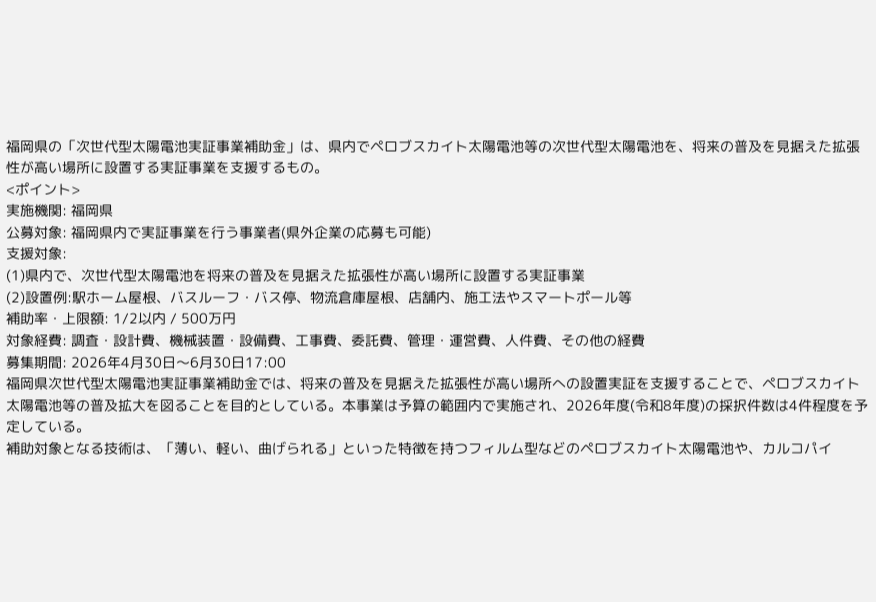福岡県の「次世代型太陽電池実証事業補助金」は、県内でペロブスカイト太陽電池等の次世代型太陽電池を、将来の普及を見据えた拡張性が高い場所に設置する実証事業を支援するもの。
<ポイント>
実施機関: 福岡県
公募対象: 福岡県内で実証事業を行う事業者(県外企業の応募も可能)
支援対象:
(1)県内で、次世代型太陽電池を将来の普及を見据えた拡張性が高い場所に設置する実証事業
(2)設置例:駅ホーム屋根、バスルーフ・バス停、物流倉庫屋根、店舗内、施工法やスマートポール等
補助率・上限額: 1/2以内 / 500万円
対象経費: 調査・設計費、機械装置・設備費、工事費、委託費、管理・運営費、人件費、その他の経費
募集期間: 2026年4月30日〜6月30日17:00
福岡県次世代型太陽電池実証事業補助金では、将来の普及を見据えた拡張性が高い場所への設置実証を支援することで、ペロブスカイト太陽電池等の普及拡大を図ることを目的としている。本事業は予算の範囲内で実施され、2026年度(令和8年度)の採択件数は4件程度を予定している。
補助対象となる技術は、「薄い、軽い、曲げられる」といった特徴を持つフィルム型などのペロブスカイト太陽電池や、カルコパイ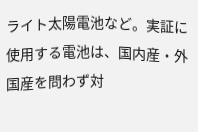ライト太陽電池など。実証に使用する電池は、国内産・外国産を問わず対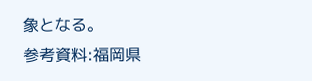象となる。
参考資料:福岡県